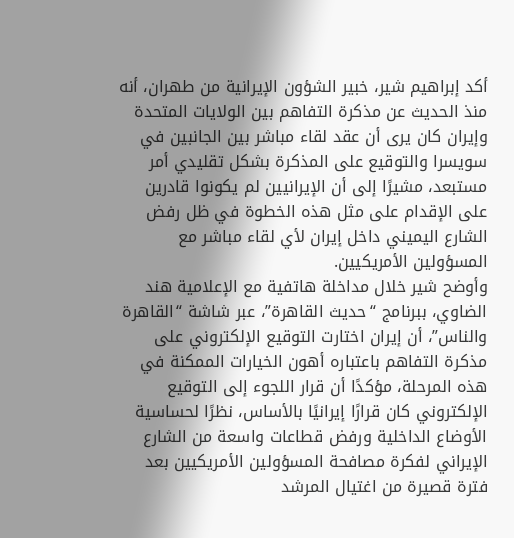أكد إبراهيم شير، خبير الشؤون الإيرانية من طهران، أنه منذ الحديث عن مذكرة التفاهم بين الولايات المتحدة وإيران كان يرى أن عقد لقاء مباشر بين الجانبين في سويسرا والتوقيع على المذكرة بشكل تقليدي أمر مستبعد، مشيرًا إلى أن الإيرانيين لم يكونوا قادرين على الإقدام على مثل هذه الخطوة في ظل رفض الشارع اليميني داخل إيران لأي لقاء مباشر مع المسؤولين الأمريكيين.
وأوضح شير خلال مداخلة هاتفية مع الإعلامية هند الضاوي، ببرنامج “حديث القاهرة”، عبر شاشة “القاهرة والناس”، أن إيران اختارت التوقيع الإلكتروني على مذكرة التفاهم باعتباره أهون الخيارات الممكنة في هذه المرحلة، مؤكدًا أن قرار اللجوء إلى التوقيع الإلكتروني كان قرارًا إيرانيًا بالأساس، نظرًا لحساسية الأوضاع الداخلية ورفض قطاعات واسعة من الشارع الإيراني لفكرة مصافحة المسؤولين الأمريكيين بعد فترة قصيرة من اغتيال المرشد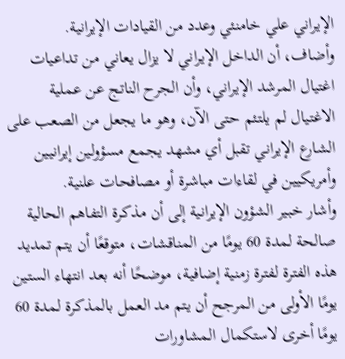الإيراني علي خامنئي وعدد من القيادات الإيرانية.
وأضاف، أن الداخل الإيراني لا يزال يعاني من تداعيات اغتيال المرشد الإيراني، وأن الجرح الناتج عن عملية الاغتيال لم يلتئم حتى الآن، وهو ما يجعل من الصعب على الشارع الإيراني تقبل أي مشهد يجمع مسؤولين إيرانيين وأمريكيين في لقاءات مباشرة أو مصافحات علنية.
وأشار خبير الشؤون الإيرانية إلى أن مذكرة التفاهم الحالية صالحة لمدة 60 يومًا من المناقشات، متوقعًا أن يتم تمديد هذه الفترة لفترة زمنية إضافية، موضحًا أنه بعد انتهاء الستين يومًا الأولى من المرجح أن يتم مد العمل بالمذكرة لمدة 60 يومًا أخرى لاستكمال المشاورات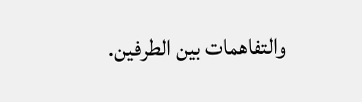والتفاهمات بين الطرفين.